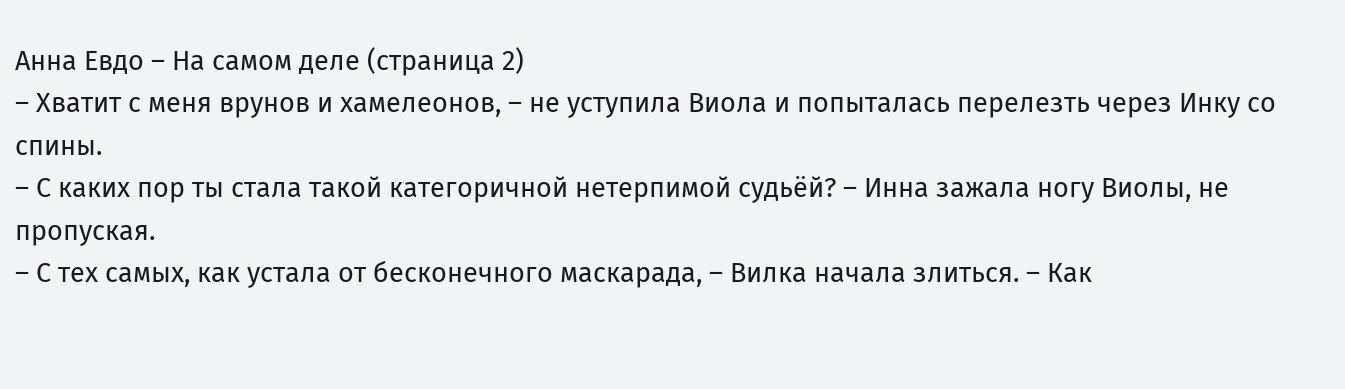Анна Евдо – На самом деле (страница 2)
– Хватит с меня врунов и хамелеонов, – не уступила Виола и попыталась перелезть через Инку со спины.
– С каких пор ты стала такой категоричной нетерпимой судьёй? – Инна зажала ногу Виолы, не пропуская.
– С тех самых, как устала от бесконечного маскарада, – Вилка начала злиться. – Как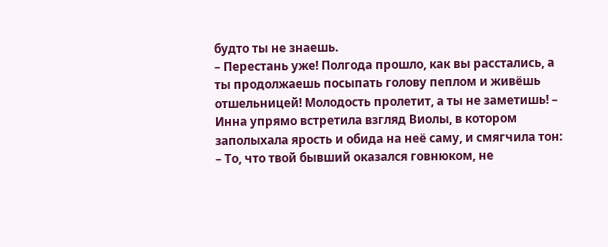будто ты не знаешь.
– Перестань уже! Полгода прошло, как вы расстались, а ты продолжаешь посыпать голову пеплом и живёшь отшельницей! Молодость пролетит, а ты не заметишь! – Инна упрямо встретила взгляд Виолы, в котором заполыхала ярость и обида на неё саму, и смягчила тон: – То, что твой бывший оказался говнюком, не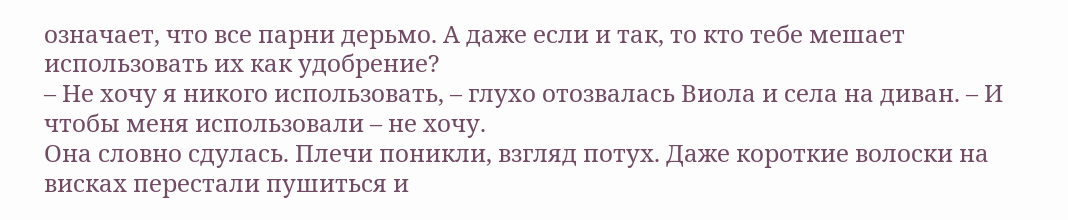означает, что все парни дерьмо. А даже если и так, то кто тебе мешает использовать их как удобрение?
– Не хочу я никого использовать, – глухо отозвалась Виола и села на диван. – И чтобы меня использовали – не хочу.
Она словно сдулась. Плечи поникли, взгляд потух. Даже короткие волоски на висках перестали пушиться и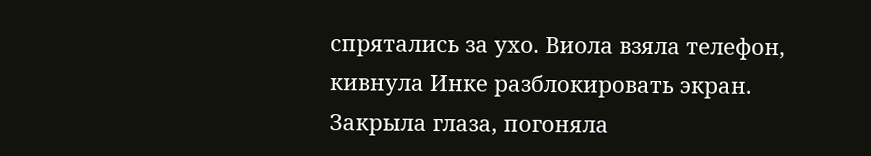спрятались за ухо. Виола взяла телефон, кивнула Инке разблокировать экран. Закрыла глаза, погоняла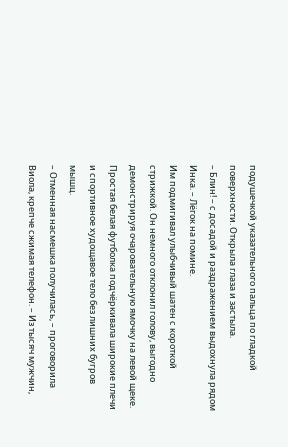подушечкой указательного пальца по гладкой поверхности. Открыла глаза и застыла.
– Блин! – с досадой и раздражением выдохнула рядом Инка. – Лёгок на помине.
Им подмигивал улыбчивый шатен с короткой стрижкой. Он немного отклонил голову, выгодно демонстрируя очаровательную ямочку на левой щеке. Простая белая футболка подчёркивала широкие плечи и спортивное худощавое тело без лишних бугров мышц.
– Отменная насмешка получилась, – проговорила Виола, крепче сжимая телефон. – Из тысяч мужчин,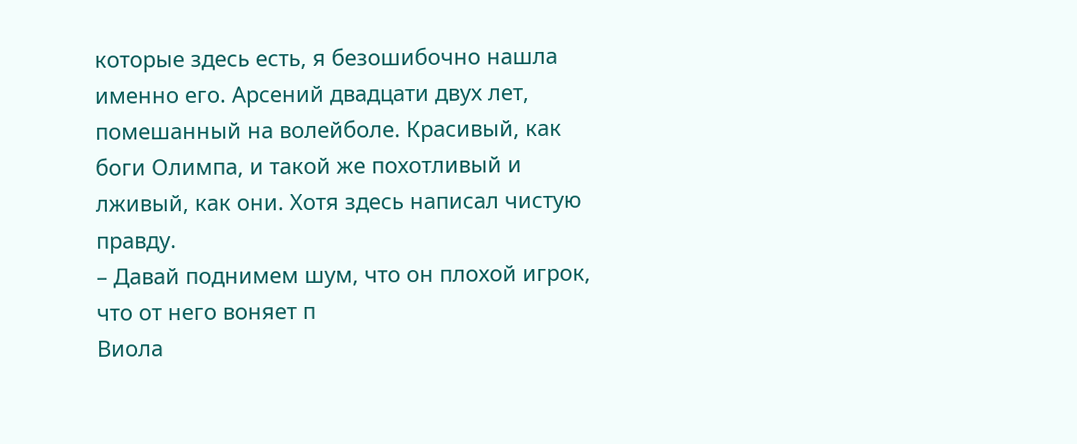которые здесь есть, я безошибочно нашла именно его. Арсений двадцати двух лет, помешанный на волейболе. Красивый, как боги Олимпа, и такой же похотливый и лживый, как они. Хотя здесь написал чистую правду.
– Давай поднимем шум, что он плохой игрок, что от него воняет п
Виола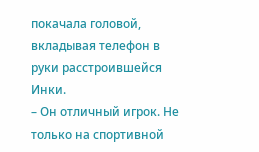покачала головой, вкладывая телефон в руки расстроившейся Инки.
– Он отличный игрок. Не только на спортивной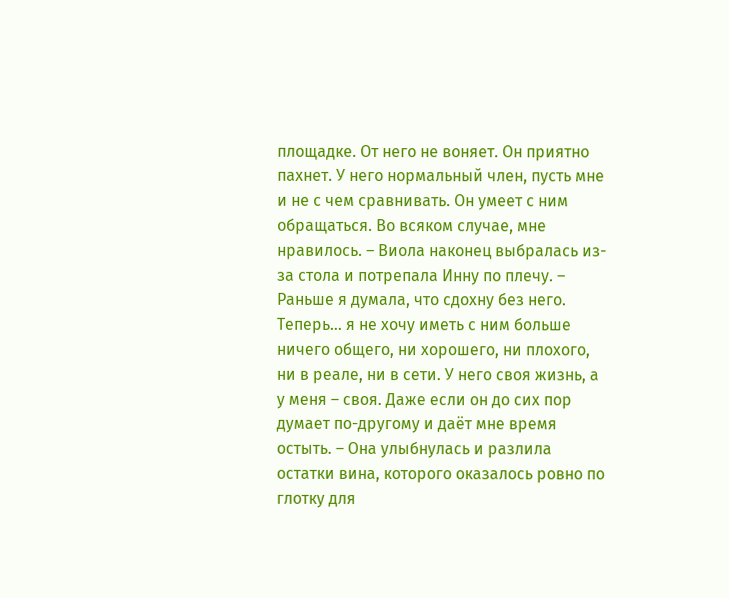площадке. От него не воняет. Он приятно пахнет. У него нормальный член, пусть мне и не с чем сравнивать. Он умеет с ним обращаться. Во всяком случае, мне нравилось. – Виола наконец выбралась из-за стола и потрепала Инну по плечу. – Раньше я думала, что сдохну без него. Теперь… я не хочу иметь с ним больше ничего общего, ни хорошего, ни плохого, ни в реале, ни в сети. У него своя жизнь, а у меня – своя. Даже если он до сих пор думает по-другому и даёт мне время остыть. – Она улыбнулась и разлила остатки вина, которого оказалось ровно по глотку для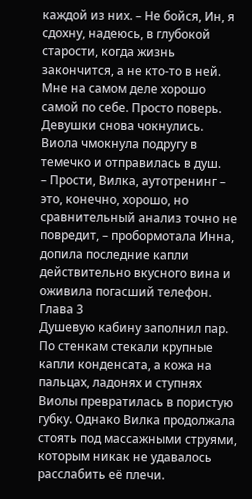каждой из них. – Не бойся, Ин, я сдохну, надеюсь, в глубокой старости, когда жизнь закончится, а не кто-то в ней. Мне на самом деле хорошо самой по себе. Просто поверь.
Девушки снова чокнулись. Виола чмокнула подругу в темечко и отправилась в душ.
– Прости, Вилка, аутотренинг – это, конечно, хорошо, но сравнительный анализ точно не повредит, – пробормотала Инна, допила последние капли действительно вкусного вина и оживила погасший телефон.
Глава 3
Душевую кабину заполнил пар. По стенкам стекали крупные капли конденсата, а кожа на пальцах, ладонях и ступнях Виолы превратилась в пористую губку. Однако Вилка продолжала стоять под массажными струями, которым никак не удавалось расслабить её плечи.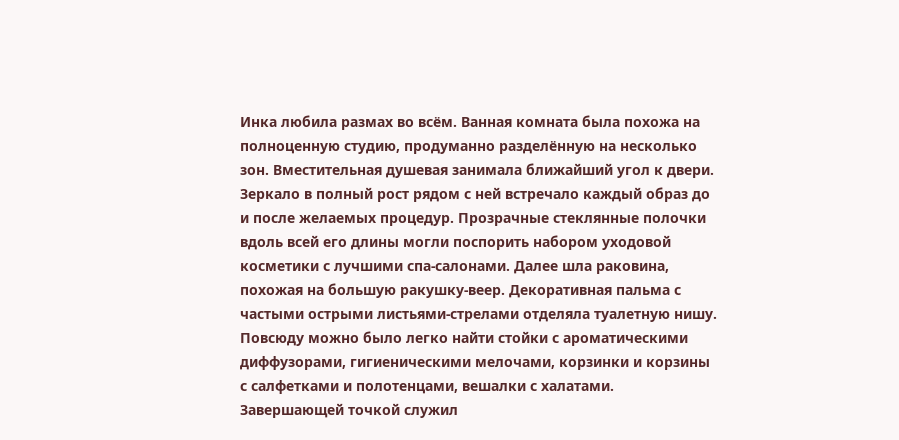Инка любила размах во всём. Ванная комната была похожа на полноценную студию, продуманно разделённую на несколько зон. Вместительная душевая занимала ближайший угол к двери. Зеркало в полный рост рядом с ней встречало каждый образ до и после желаемых процедур. Прозрачные стеклянные полочки вдоль всей его длины могли поспорить набором уходовой косметики с лучшими спа-салонами. Далее шла раковина, похожая на большую ракушку-веер. Декоративная пальма с частыми острыми листьями-стрелами отделяла туалетную нишу. Повсюду можно было легко найти стойки с ароматическими диффузорами, гигиеническими мелочами, корзинки и корзины с салфетками и полотенцами, вешалки с халатами. Завершающей точкой служил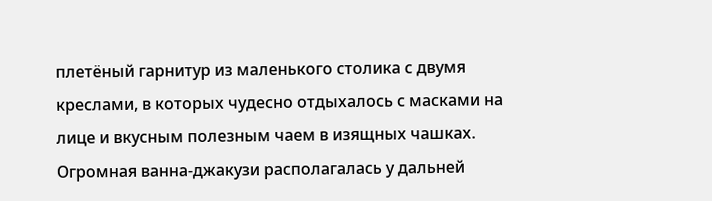плетёный гарнитур из маленького столика с двумя креслами, в которых чудесно отдыхалось с масками на лице и вкусным полезным чаем в изящных чашках. Огромная ванна-джакузи располагалась у дальней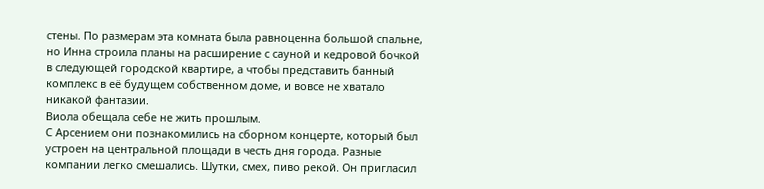стены. По размерам эта комната была равноценна большой спальне, но Инна строила планы на расширение с сауной и кедровой бочкой в следующей городской квартире, а чтобы представить банный комплекс в её будущем собственном доме, и вовсе не хватало никакой фантазии.
Виола обещала себе не жить прошлым.
С Арсением они познакомились на сборном концерте, который был устроен на центральной площади в честь дня города. Разные компании легко смешались. Шутки, смех, пиво рекой. Он пригласил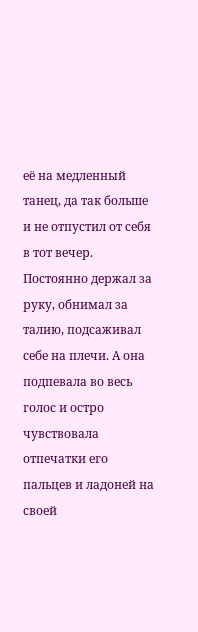её на медленный танец, да так больше и не отпустил от себя в тот вечер. Постоянно держал за руку, обнимал за талию, подсаживал себе на плечи. А она подпевала во весь голос и остро чувствовала отпечатки его пальцев и ладоней на своей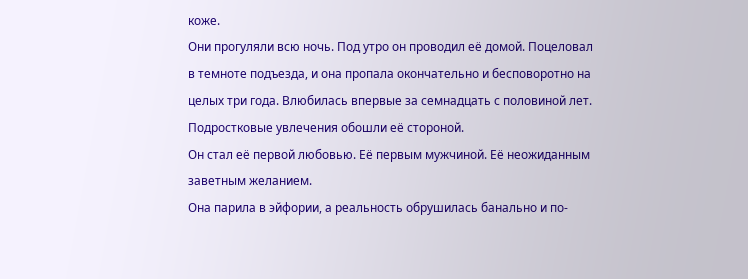коже.
Они прогуляли всю ночь. Под утро он проводил её домой. Поцеловал в темноте подъезда, и она пропала окончательно и бесповоротно на целых три года. Влюбилась впервые за семнадцать с половиной лет.
Подростковые увлечения обошли её стороной.
Он стал её первой любовью. Её первым мужчиной. Её неожиданным заветным желанием.
Она парила в эйфории, а реальность обрушилась банально и по-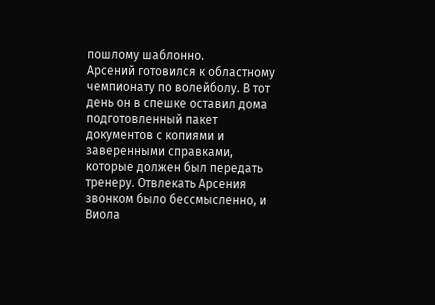пошлому шаблонно.
Арсений готовился к областному чемпионату по волейболу. В тот день он в спешке оставил дома подготовленный пакет документов с копиями и заверенными справками, которые должен был передать тренеру. Отвлекать Арсения звонком было бессмысленно, и Виола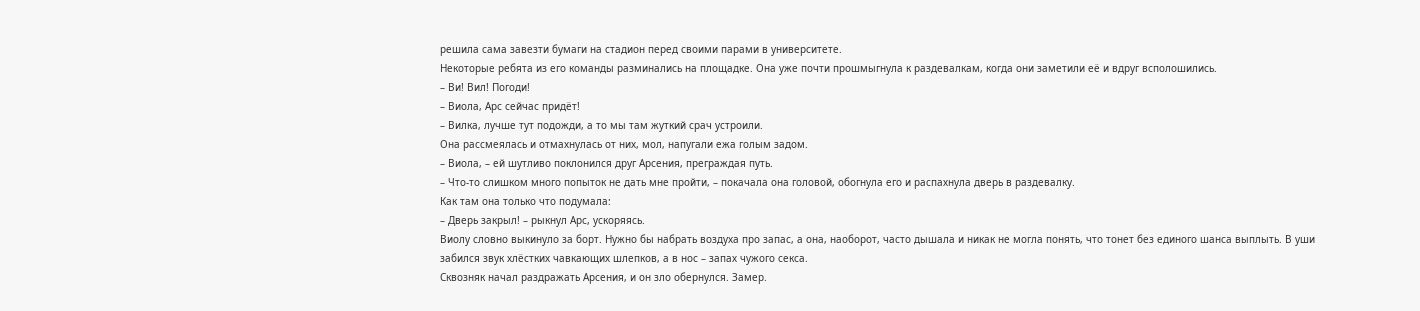решила сама завезти бумаги на стадион перед своими парами в университете.
Некоторые ребята из его команды разминались на площадке. Она уже почти прошмыгнула к раздевалкам, когда они заметили её и вдруг всполошились.
– Ви! Вил! Погоди!
– Виола, Арс сейчас придёт!
– Вилка, лучше тут подожди, а то мы там жуткий срач устроили.
Она рассмеялась и отмахнулась от них, мол, напугали ежа голым задом.
– Виола, – ей шутливо поклонился друг Арсения, преграждая путь.
– Что-то слишком много попыток не дать мне пройти, – покачала она головой, обогнула его и распахнула дверь в раздевалку.
Как там она только что подумала:
– Дверь закрыл! – рыкнул Арс, ускоряясь.
Виолу словно выкинуло за борт. Нужно бы набрать воздуха про запас, а она, наоборот, часто дышала и никак не могла понять, что тонет без единого шанса выплыть. В уши забился звук хлёстких чавкающих шлепков, а в нос – запах чужого секса.
Сквозняк начал раздражать Арсения, и он зло обернулся. Замер.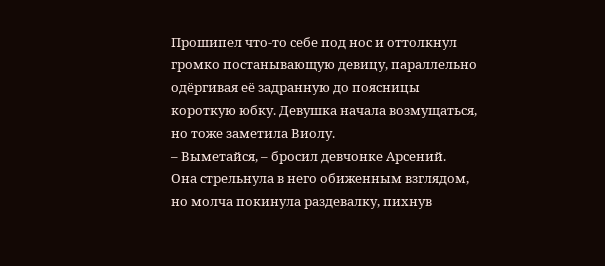Прошипел что-то себе под нос и оттолкнул громко постанывающую девицу, параллельно одёргивая её задранную до поясницы короткую юбку. Девушка начала возмущаться, но тоже заметила Виолу.
– Выметайся, – бросил девчонке Арсений.
Она стрельнула в него обиженным взглядом, но молча покинула раздевалку, пихнув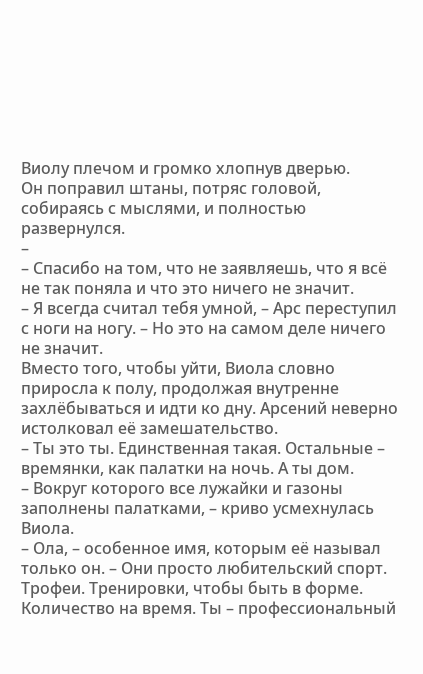Виолу плечом и громко хлопнув дверью.
Он поправил штаны, потряс головой, собираясь с мыслями, и полностью развернулся.
–
– Спасибо на том, что не заявляешь, что я всё не так поняла и что это ничего не значит.
– Я всегда считал тебя умной, – Арс переступил с ноги на ногу. – Но это на самом деле ничего не значит.
Вместо того, чтобы уйти, Виола словно приросла к полу, продолжая внутренне захлёбываться и идти ко дну. Арсений неверно истолковал её замешательство.
– Ты это ты. Единственная такая. Остальные – времянки, как палатки на ночь. А ты дом.
– Вокруг которого все лужайки и газоны заполнены палатками, – криво усмехнулась Виола.
– Ола, – особенное имя, которым её называл только он. – Они просто любительский спорт. Трофеи. Тренировки, чтобы быть в форме. Количество на время. Ты – профессиональный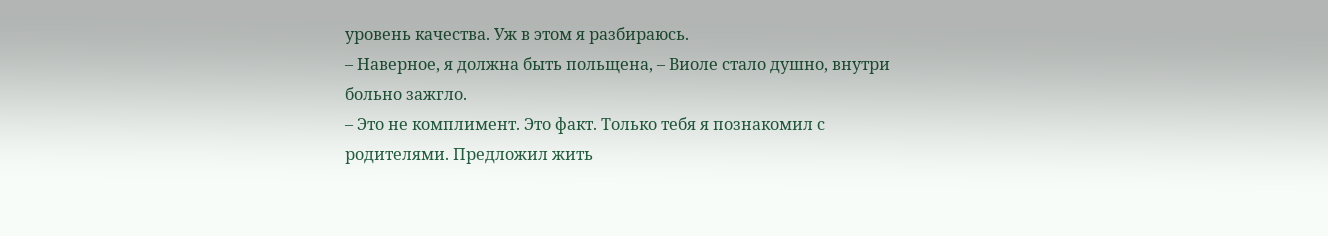уровень качества. Уж в этом я разбираюсь.
– Наверное, я должна быть польщена, – Виоле стало душно, внутри больно зажгло.
– Это не комплимент. Это факт. Только тебя я познакомил с родителями. Предложил жить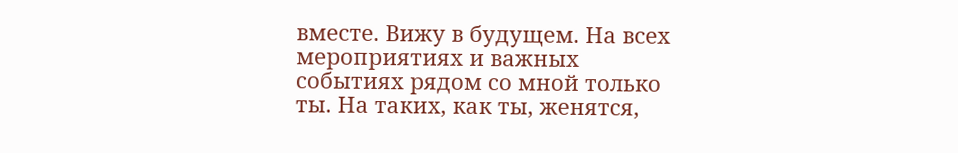вместе. Вижу в будущем. На всех мероприятиях и важных событиях рядом со мной только ты. На таких, как ты, женятся,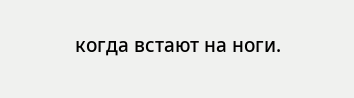когда встают на ноги.